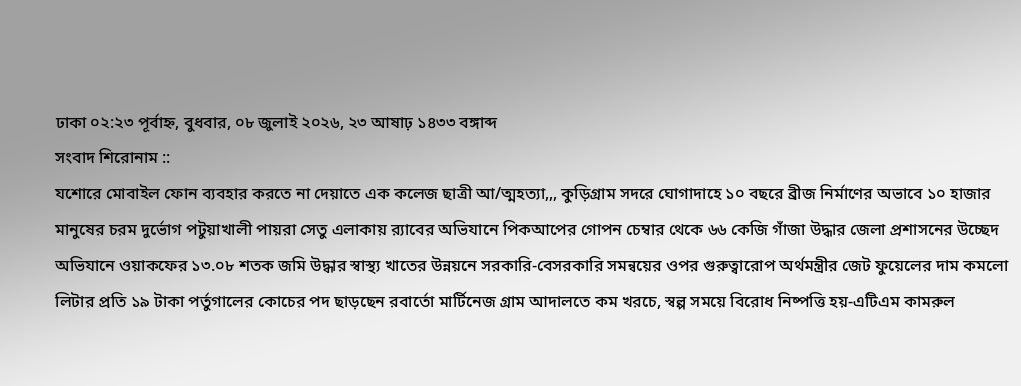ঢাকা ০২:২৩ পূর্বাহ্ন, বুধবার, ০৮ জুলাই ২০২৬, ২৩ আষাঢ় ১৪৩৩ বঙ্গাব্দ
সংবাদ শিরোনাম ::
যশোরে মোবাইল ফোন ব্যবহার করতে না দেয়াতে এক কলেজ ছাত্রী আ/ত্মহত্যা,,, কুড়িগ্রাম সদরে ঘোগাদাহে ১০ বছরে ব্রীজ নির্মাণের অভাবে ১০ হাজার মানুষের চরম দুর্ভোগ পটুয়াখালী পায়রা সেতু এলাকায় র‌্যাবের অভিযানে পিকআপের গোপন চেম্বার থেকে ৬৬ কেজি গাঁজা উদ্ধার জেলা প্রশাসনের উচ্ছেদ অভিযানে ওয়াকফের ১৩.০৮ শতক জমি উদ্ধার স্বাস্থ্য খাতের উন্নয়নে সরকারি-বেসরকারি সমন্বয়ের ওপর গুরুত্বারোপ অর্থমন্ত্রীর জেট ফুয়েলের দাম কমলো লিটার প্রতি ১৯ টাকা পর্তুগালের কোচের পদ ছাড়ছেন রবার্তো মার্টিনেজ গ্রাম আদালতে কম খরচে, স্বল্প সময়ে বিরোধ নিষ্পত্তি হয়-এটিএম কামরুল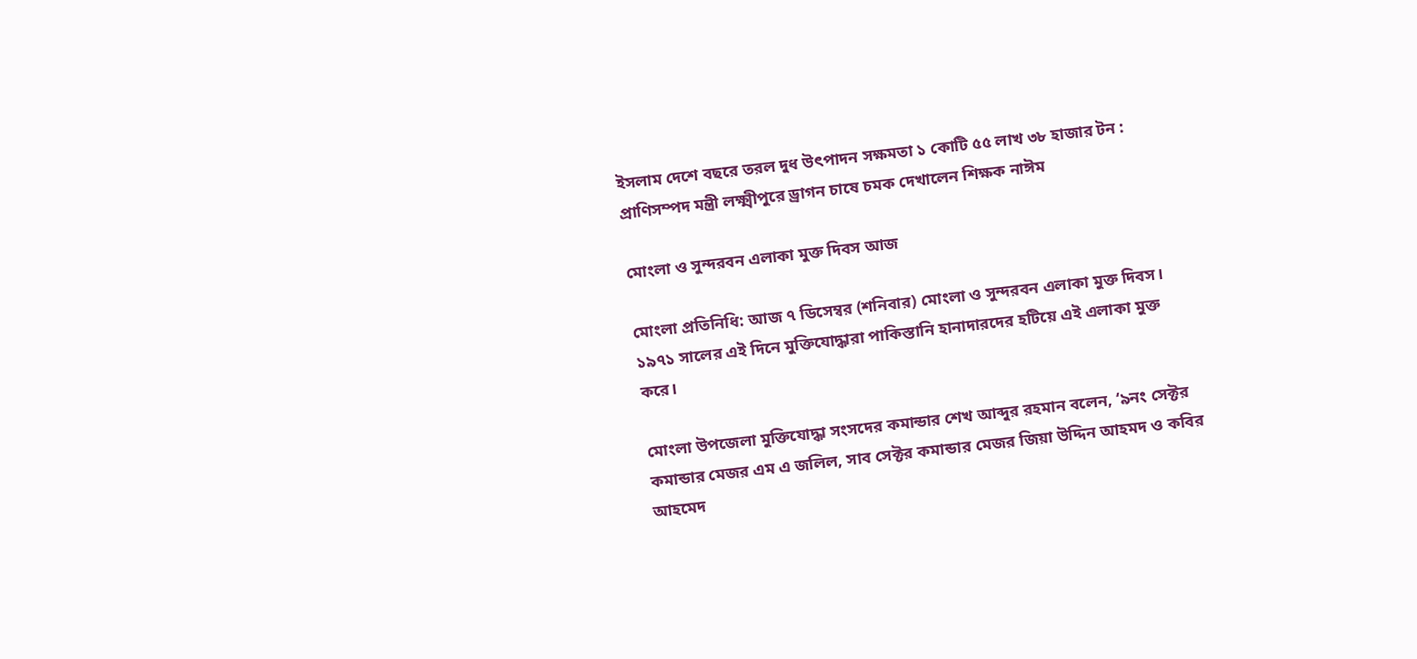ইসলাম দেশে বছরে তরল দুধ উৎপাদন সক্ষমতা ১ কোটি ৫৫ লাখ ৩৮ হাজার টন : প্রাণিসম্পদ মন্ত্রী লক্ষ্মীপুরে ড্রাগন চাষে চমক দেখালেন শিক্ষক নাঈম

মোংলা ও সুন্দরবন এলাকা মুক্ত দিবস আজ

মোংলা প্রতিনিধি: আজ ৭ ডিসেম্বর (শনিবার) মোংলা ও সুন্দরবন এলাকা মুক্ত দিবস। ১৯৭১ সালের এই দিনে মুক্তিযোদ্ধারা পাকিস্তানি হানাদারদের হটিয়ে এই এলাকা মুক্ত করে।

মোংলা উপজেলা মুক্তিযোদ্ধা সংসদের কমান্ডার শেখ আব্দুর রহমান বলেন, ‘৯নং সেক্টর কমান্ডার মেজর এম এ জলিল, সাব সেক্টর কমান্ডার মেজর জিয়া উদ্দিন আহমদ ও কবির আহমেদ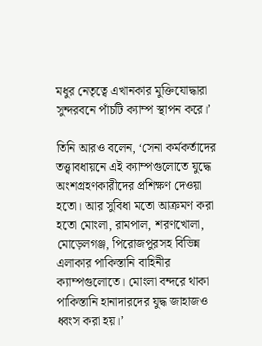মধুর নেতৃত্বে এখানকার মুক্তিযোদ্ধারা সুন্দরবনে পাঁচটি ক্যাম্প স্থাপন করে।’

তিনি আরও বলেন, ‘সেনা কর্মকর্তাদের তত্ত্বাবধায়নে এই ক্যাম্পগুলোতে যুদ্ধে অংশগ্রহণকারীদের প্রশিক্ষণ দেওয়া হতো। আর সুবিধা মতো আক্রমণ করা হতো মোংলা, রামপাল, শরণখোলা, মোড়েলগঞ্জ, পিরোজপুরসহ বিভিন্ন এলাকার পাকিস্তানি বাহিনীর ক্যাম্পগুলোতে। মোংলা বন্দরে থাকা পাকিস্তানি হানাদারদের যুদ্ধ জাহাজও ধ্বংস করা হয়।’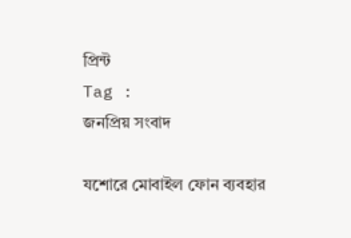প্রিন্ট
Tag :
জনপ্রিয় সংবাদ

যশোরে মোবাইল ফোন ব্যবহার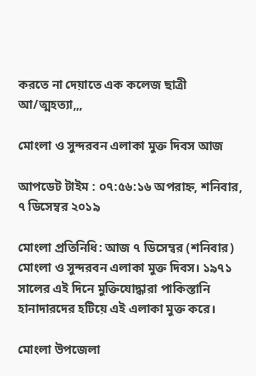করতে না দেয়াতে এক কলেজ ছাত্রী আ/ত্মহত্যা,,,

মোংলা ও সুন্দরবন এলাকা মুক্ত দিবস আজ

আপডেট টাইম : ০৭:৫৬:১৬ অপরাহ্ন, শনিবার, ৭ ডিসেম্বর ২০১৯

মোংলা প্রতিনিধি: আজ ৭ ডিসেম্বর (শনিবার) মোংলা ও সুন্দরবন এলাকা মুক্ত দিবস। ১৯৭১ সালের এই দিনে মুক্তিযোদ্ধারা পাকিস্তানি হানাদারদের হটিয়ে এই এলাকা মুক্ত করে।

মোংলা উপজেলা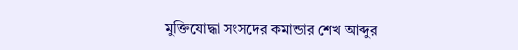মুক্তিযোদ্ধা সংসদের কমান্ডার শেখ আব্দুর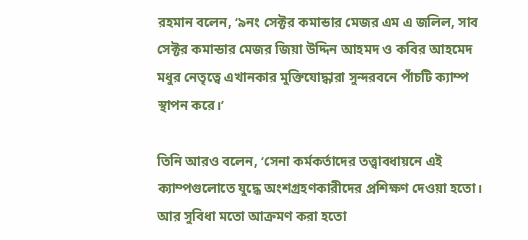রহমান বলেন, ‘৯নং সেক্টর কমান্ডার মেজর এম এ জলিল, সাব সেক্টর কমান্ডার মেজর জিয়া উদ্দিন আহমদ ও কবির আহমেদ মধুর নেতৃত্বে এখানকার মুক্তিযোদ্ধারা সুন্দরবনে পাঁচটি ক্যাম্প স্থাপন করে।’

তিনি আরও বলেন, ‘সেনা কর্মকর্তাদের তত্ত্বাবধায়নে এই ক্যাম্পগুলোতে যুদ্ধে অংশগ্রহণকারীদের প্রশিক্ষণ দেওয়া হতো। আর সুবিধা মতো আক্রমণ করা হতো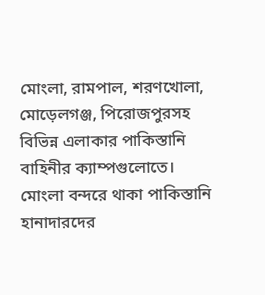মোংলা, রামপাল, শরণখোলা, মোড়েলগঞ্জ, পিরোজপুরসহ বিভিন্ন এলাকার পাকিস্তানি বাহিনীর ক্যাম্পগুলোতে। মোংলা বন্দরে থাকা পাকিস্তানি হানাদারদের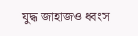যুদ্ধ জাহাজও ধ্বংস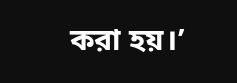করা হয়।’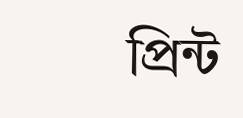প্রিন্ট